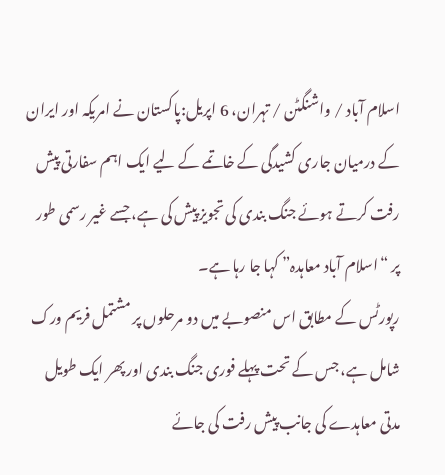اسلام آباد / واشنگٹن / تہران، 6 اپریل:پاکستان نے امریکہ اور ایران کے درمیان جاری کشیدگی کے خاتمے کے لیے ایک اہم سفارتی پیش رفت کرتے ہوئے جنگ بندی کی تجویز پیش کی ہے، جسے غیر رسمی طور پر “اسلام آباد معاہدہ” کہا جا رہا ہے۔
رپورٹس کے مطابق اس منصوبے میں دو مرحلوں پر مشتمل فریم ورک شامل ہے، جس کے تحت پہلے فوری جنگ بندی اور پھر ایک طویل مدتی معاہدے کی جانب پیش رفت کی جائے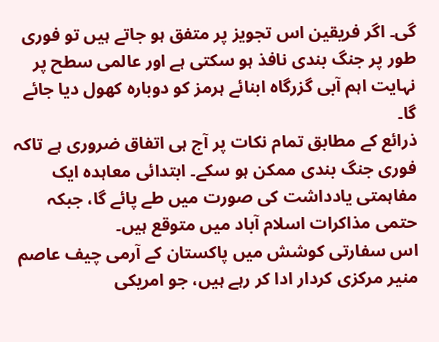گی۔ اگر فریقین اس تجویز پر متفق ہو جاتے ہیں تو فوری طور پر جنگ بندی نافذ ہو سکتی ہے اور عالمی سطح پر نہایت اہم آبی گزرگاہ ابنائے ہرمز کو دوبارہ کھول دیا جائے گا۔
ذرائع کے مطابق تمام نکات پر آج ہی اتفاق ضروری ہے تاکہ فوری جنگ بندی ممکن ہو سکے۔ ابتدائی معاہدہ ایک مفاہمتی یادداشت کی صورت میں طے پائے گا، جبکہ حتمی مذاکرات اسلام آباد میں متوقع ہیں۔
اس سفارتی کوشش میں پاکستان کے آرمی چیف عاصم منیر مرکزی کردار ادا کر رہے ہیں، جو امریکی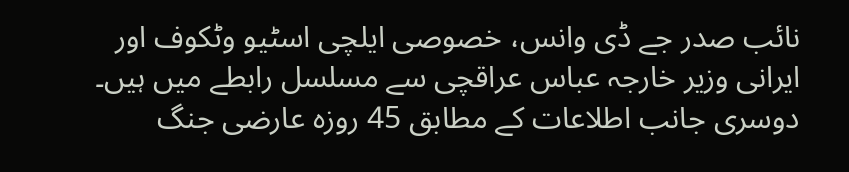نائب صدر جے ڈی وانس، خصوصی ایلچی اسٹیو وٹکوف اور ایرانی وزیر خارجہ عباس عراقچی سے مسلسل رابطے میں ہیں۔
دوسری جانب اطلاعات کے مطابق 45 روزہ عارضی جنگ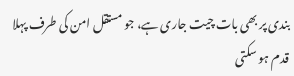بندی پر بھی بات چیت جاری ہے، جو مستقل امن کی طرف پہلا قدم ہو سکتی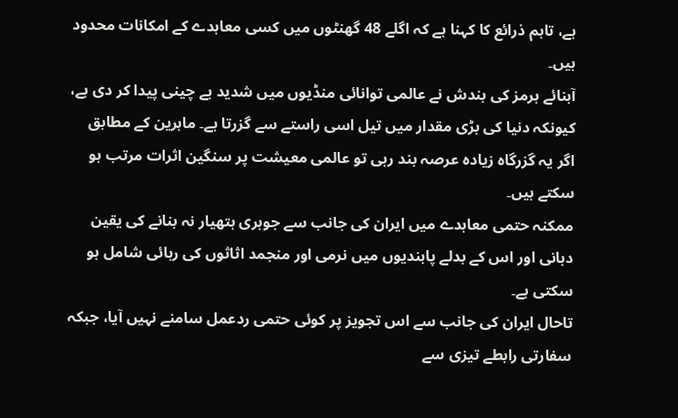ہے، تاہم ذرائع کا کہنا ہے کہ اگلے 48 گھنٹوں میں کسی معاہدے کے امکانات محدود ہیں۔
آبنائے ہرمز کی بندش نے عالمی توانائی منڈیوں میں شدید بے چینی پیدا کر دی ہے، کیونکہ دنیا کی بڑی مقدار میں تیل اسی راستے سے گزرتا ہے۔ ماہرین کے مطابق اگر یہ گزرگاہ زیادہ عرصہ بند رہی تو عالمی معیشت پر سنگین اثرات مرتب ہو سکتے ہیں۔
ممکنہ حتمی معاہدے میں ایران کی جانب سے جوہری ہتھیار نہ بنانے کی یقین دہانی اور اس کے بدلے پابندیوں میں نرمی اور منجمد اثاثوں کی رہائی شامل ہو سکتی ہے۔
تاحال ایران کی جانب سے اس تجویز پر کوئی حتمی ردعمل سامنے نہیں آیا، جبکہ سفارتی رابطے تیزی سے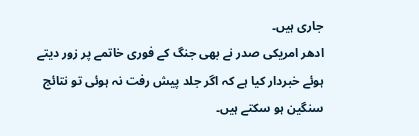جاری ہیں۔
ادھر امریکی صدر نے بھی جنگ کے فوری خاتمے پر زور دیتے ہوئے خبردار کیا ہے کہ اگر جلد پیش رفت نہ ہوئی تو نتائج سنگین ہو سکتے ہیں۔